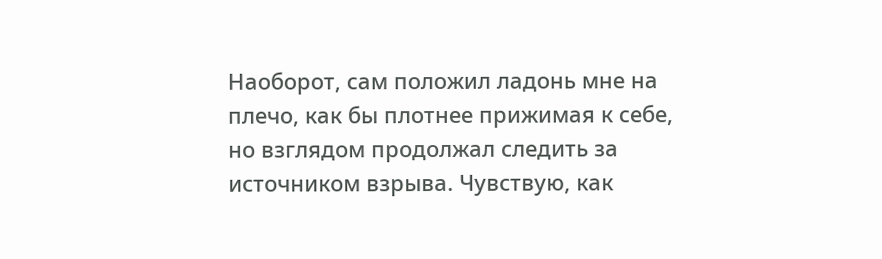Наоборот, сам положил ладонь мне на плечо, как бы плотнее прижимая к себе, но взглядом продолжал следить за источником взрыва. Чувствую, как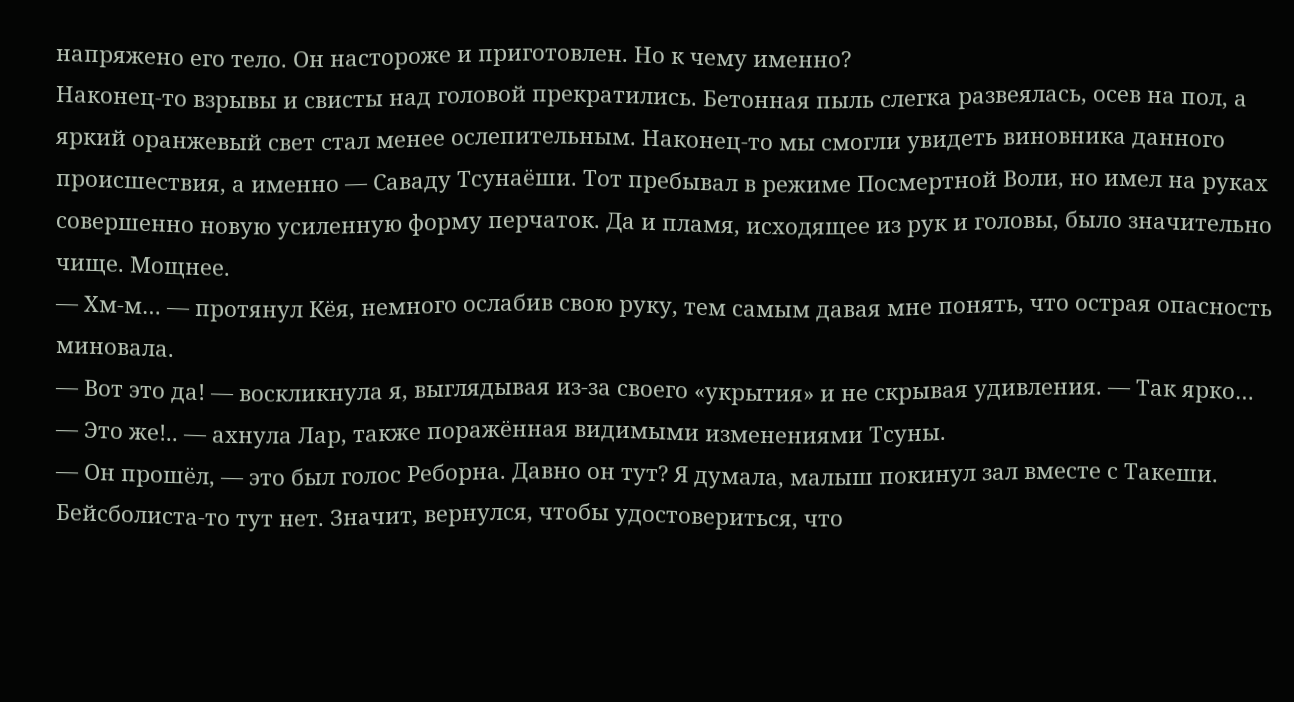напряжено его тело. Он настороже и приготовлен. Но к чему именно?
Наконец-то взрывы и свисты над головой прекратились. Бетонная пыль слегка развеялась, осев на пол, а яркий оранжевый свет стал менее ослепительным. Наконец-то мы смогли увидеть виновника данного происшествия, а именно — Саваду Тсунаёши. Тот пребывал в режиме Посмертной Воли, но имел на руках совершенно новую усиленную форму перчаток. Да и пламя, исходящее из рук и головы, было значительно чище. Мощнее.
— Хм-м… — протянул Кёя, немного ослабив свою руку, тем самым давая мне понять, что острая опасность миновала.
— Вот это да! — воскликнула я, выглядывая из-за своего «укрытия» и не скрывая удивления. — Так ярко…
— Это же!.. — ахнула Лар, также поражённая видимыми изменениями Тсуны.
— Он прошёл, — это был голос Реборна. Давно он тут? Я думала, малыш покинул зал вместе с Такеши. Бейсболиста-то тут нет. Значит, вернулся, чтобы удостовериться, что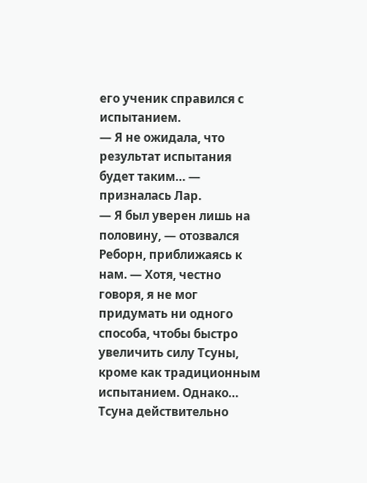его ученик справился с испытанием.
— Я не ожидала, что результат испытания будет таким… — призналась Лар.
— Я был уверен лишь на половину, — отозвался Реборн, приближаясь к нам. — Хотя, честно говоря, я не мог придумать ни одного способа, чтобы быстро увеличить силу Тсуны, кроме как традиционным испытанием. Однако… Тсуна действительно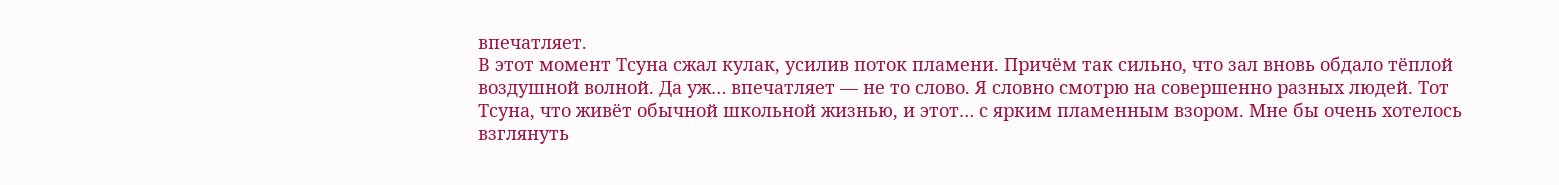впечатляет.
В этот момент Тсуна сжал кулак, усилив поток пламени. Причём так сильно, что зал вновь обдало тёплой воздушной волной. Да уж… впечатляет — не то слово. Я словно смотрю на совершенно разных людей. Тот Тсуна, что живёт обычной школьной жизнью, и этот… с ярким пламенным взором. Мне бы очень хотелось взглянуть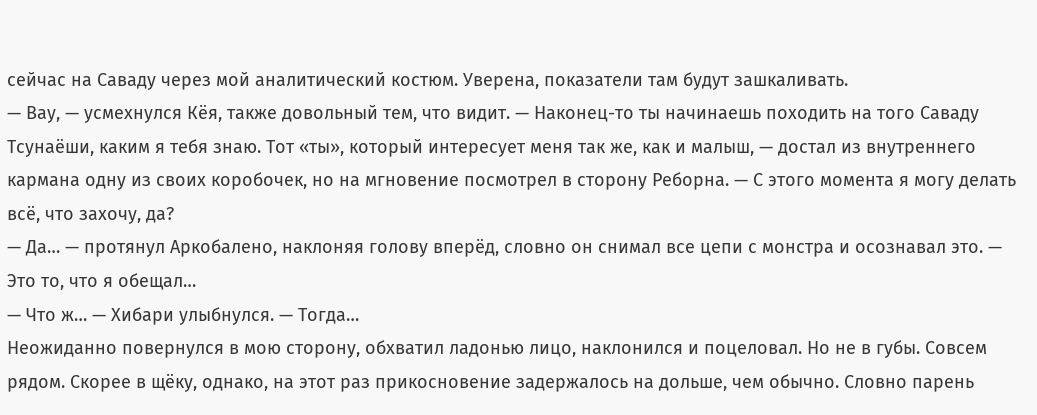сейчас на Саваду через мой аналитический костюм. Уверена, показатели там будут зашкаливать.
— Вау, — усмехнулся Кёя, также довольный тем, что видит. — Наконец-то ты начинаешь походить на того Саваду Тсунаёши, каким я тебя знаю. Тот «ты», который интересует меня так же, как и малыш, — достал из внутреннего кармана одну из своих коробочек, но на мгновение посмотрел в сторону Реборна. — С этого момента я могу делать всё, что захочу, да?
— Да… — протянул Аркобалено, наклоняя голову вперёд, словно он снимал все цепи с монстра и осознавал это. — Это то, что я обещал…
— Что ж… — Хибари улыбнулся. — Тогда…
Неожиданно повернулся в мою сторону, обхватил ладонью лицо, наклонился и поцеловал. Но не в губы. Совсем рядом. Скорее в щёку, однако, на этот раз прикосновение задержалось на дольше, чем обычно. Словно парень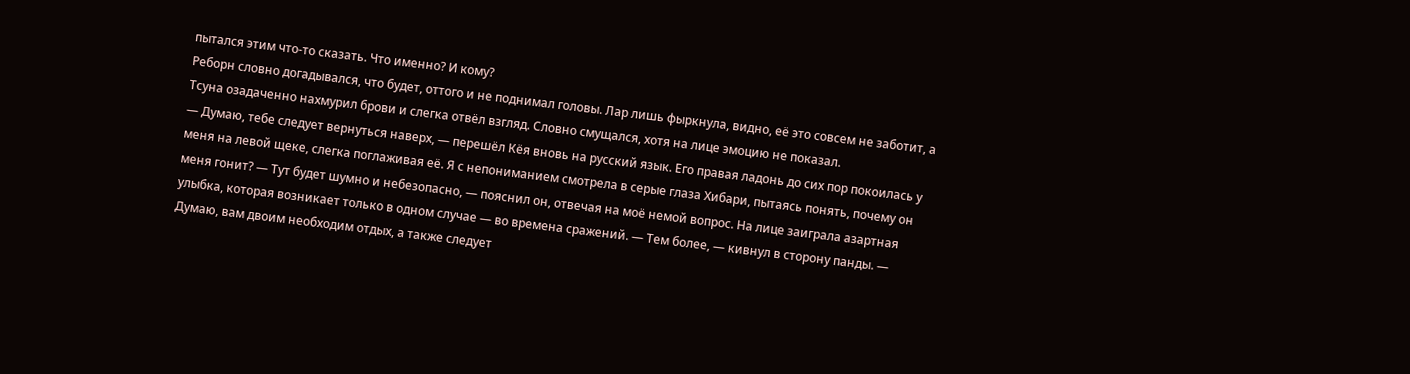пытался этим что-то сказать. Что именно? И кому?
Реборн словно догадывался, что будет, оттого и не поднимал головы. Лар лишь фыркнула, видно, её это совсем не заботит, а Тсуна озадаченно нахмурил брови и слегка отвёл взгляд. Словно смущался, хотя на лице эмоцию не показал.
— Думаю, тебе следует вернуться наверх, — перешёл Кёя вновь на русский язык. Его правая ладонь до сих пор покоилась у меня на левой щеке, слегка поглаживая её. Я с непониманием смотрела в серые глаза Хибари, пытаясь понять, почему он меня гонит? — Тут будет шумно и небезопасно, — пояснил он, отвечая на моё немой вопрос. На лице заиграла азартная улыбка, которая возникает только в одном случае — во времена сражений. — Тем более, — кивнул в сторону панды. — Думаю, вам двоим необходим отдых, а также следует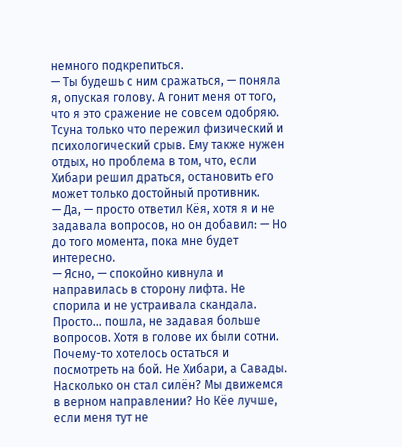немного подкрепиться.
— Ты будешь с ним сражаться, — поняла я, опуская голову. А гонит меня от того, что я это сражение не совсем одобряю. Тсуна только что пережил физический и психологический срыв. Ему также нужен отдых, но проблема в том, что, если Хибари решил драться, остановить его может только достойный противник.
— Да, — просто ответил Кёя, хотя я и не задавала вопросов, но он добавил: — Но до того момента, пока мне будет интересно.
— Ясно, — спокойно кивнула и направилась в сторону лифта. Не спорила и не устраивала скандала. Просто… пошла, не задавая больше вопросов. Хотя в голове их были сотни.
Почему-то хотелось остаться и посмотреть на бой. Не Хибари, а Савады. Насколько он стал силён? Мы движемся в верном направлении? Но Кёе лучше, если меня тут не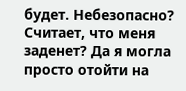будет. Небезопасно? Считает, что меня заденет? Да я могла просто отойти на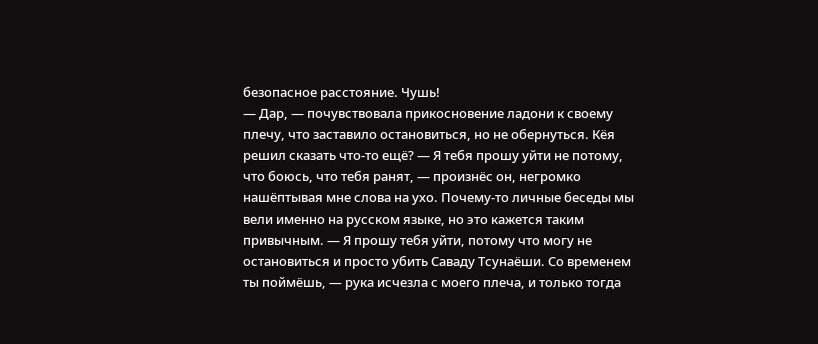безопасное расстояние. Чушь!
— Дар, — почувствовала прикосновение ладони к своему плечу, что заставило остановиться, но не обернуться. Кёя решил сказать что-то ещё? — Я тебя прошу уйти не потому, что боюсь, что тебя ранят, — произнёс он, негромко нашёптывая мне слова на ухо. Почему-то личные беседы мы вели именно на русском языке, но это кажется таким привычным. — Я прошу тебя уйти, потому что могу не остановиться и просто убить Саваду Тсунаёши. Со временем ты поймёшь, — рука исчезла с моего плеча, и только тогда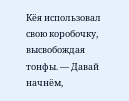Кёя использовал свою коробочку, высвобождая тонфы. — Давай начнём,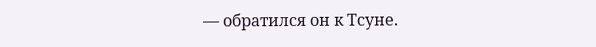— обратился он к Тсуне.